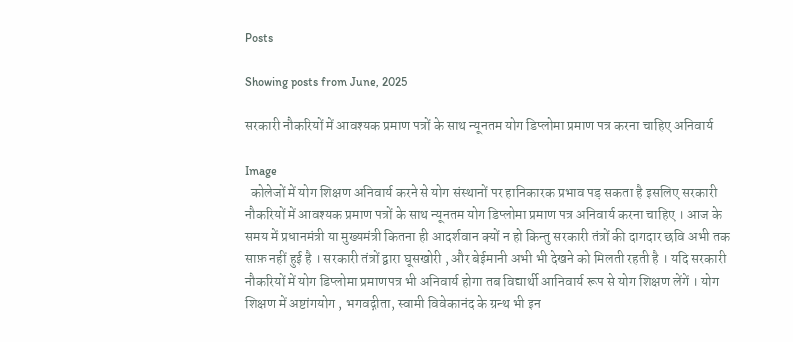Posts

Showing posts from June, 2025

सरकारी नौकरियों में आवश्यक प्रमाण पत्रों के साथ न्यूनतम योग डिप्लोमा प्रमाण पत्र करना चाहिए अनिवार्य

Image
  कोलेजों में योग शिक्षण अनिवार्य करने से योग संस्थानों पर हानिकारक प्रभाव पड़ सकता है इसलिए सरकारी नौकरियों में आवश्यक प्रमाण पत्रों के साथ न्यूनतम योग डिप्लोमा प्रमाण पत्र अनिवार्य करना चाहिए । आज के समय में प्रधानमंत्री या मुख्यमंत्री कितना ही आदर्शवान क्यों न हो किन्तु सरकारी तंत्रों की दागदार छवि अभी तक साफ़ नहीं हुई है । सरकारी तंत्रों द्वारा घूसखोरी , और बेईमानी अभी भी देखने को मिलती रहती है । यदि सरकारी नौकरियों में योग डिप्लोमा प्रमाणपत्र भी अनिवार्य होगा तब विद्यार्थी आनिवार्य रूप से योग शिक्षण लेंगें । योग शिक्षण में अष्टांगयोग , भगवद्गीता, स्वामी विवेकानंद के ग्रन्थ भी इन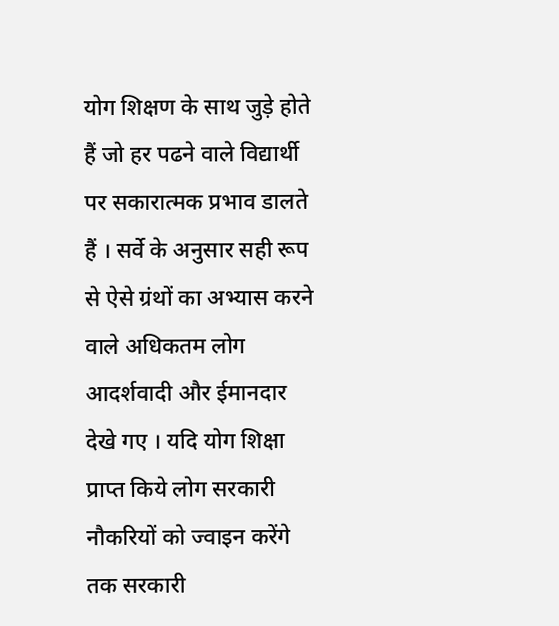योग शिक्षण के साथ जुड़े होते हैं जो हर पढने वाले विद्यार्थी पर सकारात्मक प्रभाव डालते हैं । सर्वे के अनुसार सही रूप से ऐसे ग्रंथों का अभ्यास करने वाले अधिकतम लोग आदर्शवादी और ईमानदार देखे गए । यदि योग शिक्षा प्राप्त किये लोग सरकारी नौकरियों को ज्वाइन करेंगे तक सरकारी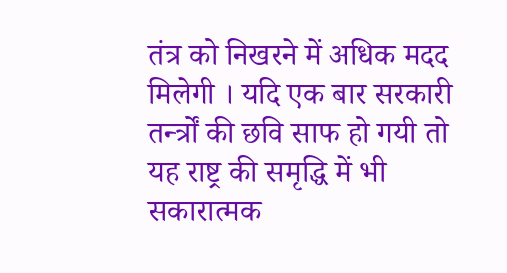तंत्र को निखरने में अधिक मदद मिलेगी । यदि एक बार सरकारी तर्न्त्रों की छवि साफ हो गयी तो यह राष्ट्र की समृद्धि में भी सकारात्मक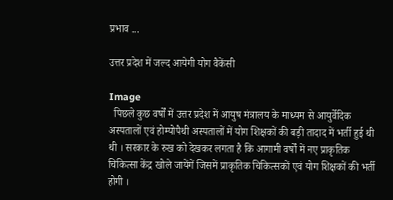प्रभाव ...

उत्तर प्रदेश में जल्द आयेगी योग वैकेंसी

Image
  पिछले कुछ वर्षों में उत्तर प्रदेश में आयुष मंत्रालय के माध्यम से आयुर्वेदिक अस्पतालों एवं होम्योपैथी अस्पतालों में योग शिक्षकों की बड़ी तादाद में भर्ती हुई थी थी । सरकार के रुख को देखकर लगता है कि आगामी वर्षों में नए प्राकृतिक चिकित्सा केंद्र खोले जायेंगें जिसमें प्राकृतिक चिकित्सकों एवं योग शिक्षकों की भर्ती होगी ।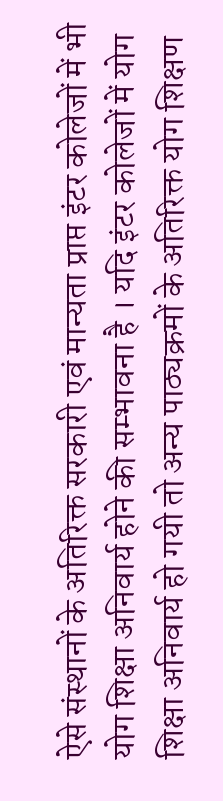ऐसे संस्थानों के अतिरिक्त सरकारी एवं मान्यता प्राप्त इंटर कोलेजों में भी योग शिक्षा अनिवार्य होने की सम्भावना है । यदि इंटर कोलेजों में योग शिक्षा अनिवार्य हो गयी तो अन्य पाठ्यक्रमों के अतिरिक्त योग शिक्षण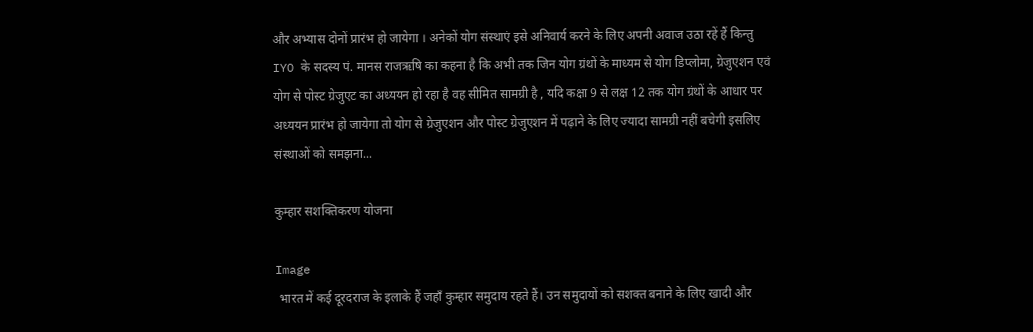और अभ्यास दोनों प्रारंभ हो जायेगा । अनेकों योग संस्थाएं इसे अनिवार्य करने के लिए अपनी अवाज उठा रहें हैं किन्तु IYO के सदस्य पं. मानस राजऋषि का कहना है कि अभी तक जिन योग ग्रंथों के माध्यम से योग डिप्लोमा, ग्रेजुएशन एवं योग से पोस्ट ग्रेजुएट का अध्ययन हो रहा है वह सीमित सामग्री है , यदि कक्षा 9 से लक्ष 12 तक योग ग्रंथों के आधार पर अध्ययन प्रारंभ हो जायेगा तो योग से ग्रेजुएशन और पोस्ट ग्रेजुएशन में पढ़ाने के लिए ज्यादा सामग्री नहीं बचेगी इसलिए संस्थाओं को समझना...

कुम्हार सशक्तिकरण योजना

Image
 भारत में कई दूरदराज के इलाके हैं जहाँ कुम्हार समुदाय रहते हैं। उन समुदायों को सशक्त बनाने के लिए खादी और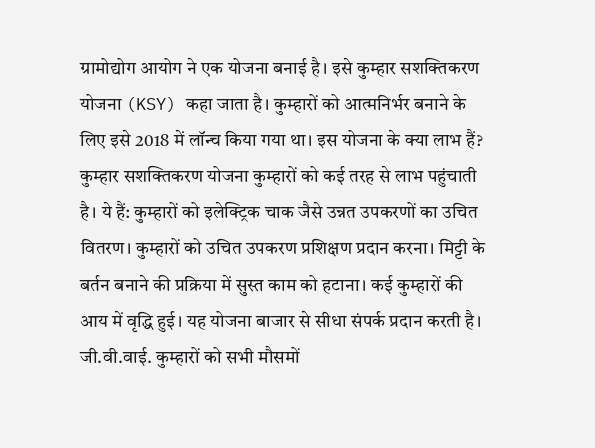ग्रामोद्योग आयोग ने एक योजना बनाई है। इसे कुम्हार सशक्तिकरण योजना (KSY) कहा जाता है। कुम्हारों को आत्मनिर्भर बनाने के लिए इसे 2018 में लॉन्च किया गया था। इस योजना के क्या लाभ हैं? कुम्हार सशक्तिकरण योजना कुम्हारों को कई तरह से लाभ पहुंचाती है। ये हैं: कुम्हारों को इलेक्ट्रिक चाक जैसे उन्नत उपकरणों का उचित वितरण। कुम्हारों को उचित उपकरण प्रशिक्षण प्रदान करना। मिट्टी के बर्तन बनाने की प्रक्रिया में सुस्त काम को हटाना। कई कुम्हारों की आय में वृद्धि हुई। यह योजना बाजार से सीधा संपर्क प्रदान करती है। जी.वी.वाई. कुम्हारों को सभी मौसमों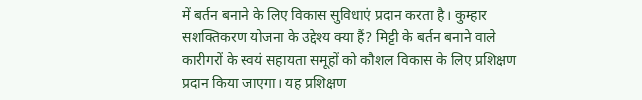में बर्तन बनाने के लिए विकास सुविधाएं प्रदान करता है। कुम्हार सशक्तिकरण योजना के उद्देश्य क्या हैं? मिट्टी के बर्तन बनाने वाले कारीगरों के स्वयं सहायता समूहों को कौशल विकास के लिए प्रशिक्षण प्रदान किया जाएगा। यह प्रशिक्षण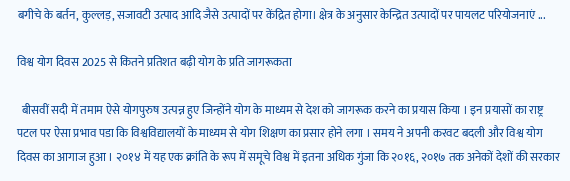बगीचे के बर्तन, कुल्लड़, सजावटी उत्पाद आदि जैसे उत्पादों पर केंद्रित होगा। क्षेत्र के अनुसार केन्द्रित उत्पादों पर पायलट परियोजनाएं ...

विश्व योग दिवस 2025 से कितने प्रतिशत बढ़ी योग के प्रति जागरूकता

  बीसवीं सदी में तमाम ऐसे योगपुरुष उत्पन्न हुए जिन्होंने योग के माध्यम से देश को जागरूक करने का प्रयास किया । इन प्रयासों का राष्ट्र पटल पर ऐसा प्रभाव पडा कि विश्वविद्यालयों के माध्यम से योग शिक्षण का प्रसार होने लगा । समय ने अपनी करवट बदली और विश्व योग दिवस का आगाज हुआ । २०१४ में यह एक क्रांति के रूप में समूचे विश्व में इतना अधिक गुंजा कि २०१६, २०१७ तक अनेकों देशों की सरकार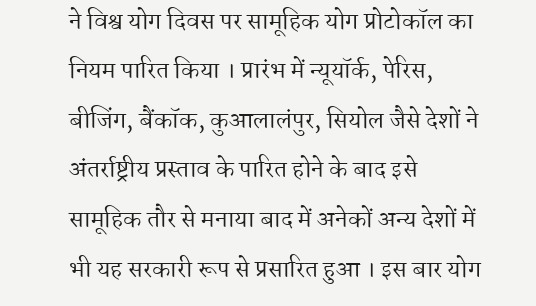ने विश्व योग दिवस पर सामूहिक योग प्रोटोकॉल का नियम पारित किया । प्रारंभ में न्यूयॉर्क, पेरिस, बीजिंग, बैंकॉक, कुआलालंपुर, सियोल जैसे देशों ने अंतर्राष्ट्रीय प्रस्ताव के पारित होने के बाद इसे सामूहिक तौर से मनाया बाद में अनेकों अन्य देशों में भी यह सरकारी रूप से प्रसारित हुआ । इस बार योग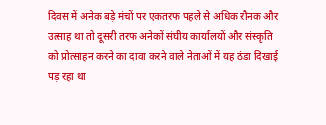दिवस में अनेक बड़े मंचों पर एकतरफ पहले से अधिक रौनक और उत्साह था तो दूसरी तरफ अनेकों संघीय कार्यालयों और संस्कृति को प्रोत्साहन करने का दावा करने वाले नेताओं में यह ठंडा दिखाई पड़ रहा था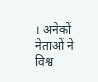। अनेकों नेताओं ने विश्व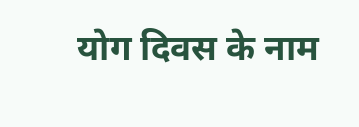योग दिवस के नाम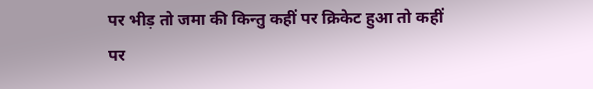पर भीड़ तो जमा की किन्तु कहीं पर क्रिकेट हुआ तो कहीं पर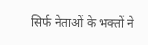सिर्फ नेताओं के भक्तों ने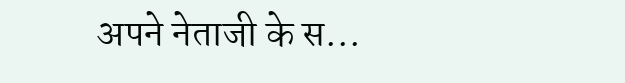अपने नेताजी के स...